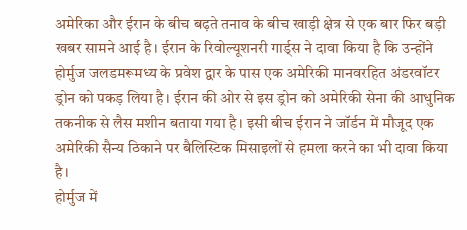अमेरिका और ईरान के बीच बढ़ते तनाव के बीच खाड़ी क्षेत्र से एक बार फिर बड़ी खबर सामने आई है। ईरान के रिवोल्यूशनरी गार्ड्स ने दावा किया है कि उन्होंने होर्मुज जलडमरूमध्य के प्रवेश द्वार के पास एक अमेरिकी मानवरहित अंडरवॉटर ड्रोन को पकड़ लिया है। ईरान की ओर से इस ड्रोन को अमेरिकी सेना की आधुनिक तकनीक से लैस मशीन बताया गया है। इसी बीच ईरान ने जॉर्डन में मौजूद एक अमेरिकी सैन्य ठिकाने पर बैलिस्टिक मिसाइलों से हमला करने का भी दावा किया है।
होर्मुज में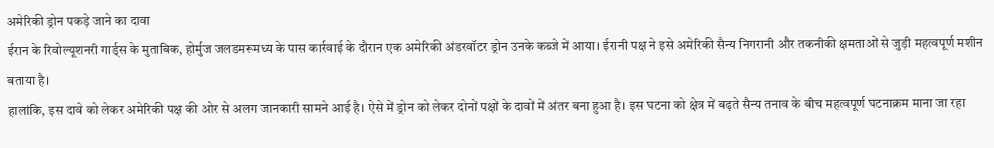अमेरिकी ड्रोन पकड़े जाने का दावा
ईरान के रिवोल्यूशनरी गार्ड्स के मुताबिक, होर्मुज जलडमरूमध्य के पास कार्रवाई के दौरान एक अमेरिकी अंडरवॉटर ड्रोन उनके कब्जे में आया। ईरानी पक्ष ने इसे अमेरिकी सैन्य निगरानी और तकनीकी क्षमताओं से जुड़ी महत्वपूर्ण मशीन बताया है।
हालांकि, इस दावे को लेकर अमेरिकी पक्ष की ओर से अलग जानकारी सामने आई है। ऐसे में ड्रोन को लेकर दोनों पक्षों के दावों में अंतर बना हुआ है। इस घटना को क्षेत्र में बढ़ते सैन्य तनाव के बीच महत्वपूर्ण घटनाक्रम माना जा रहा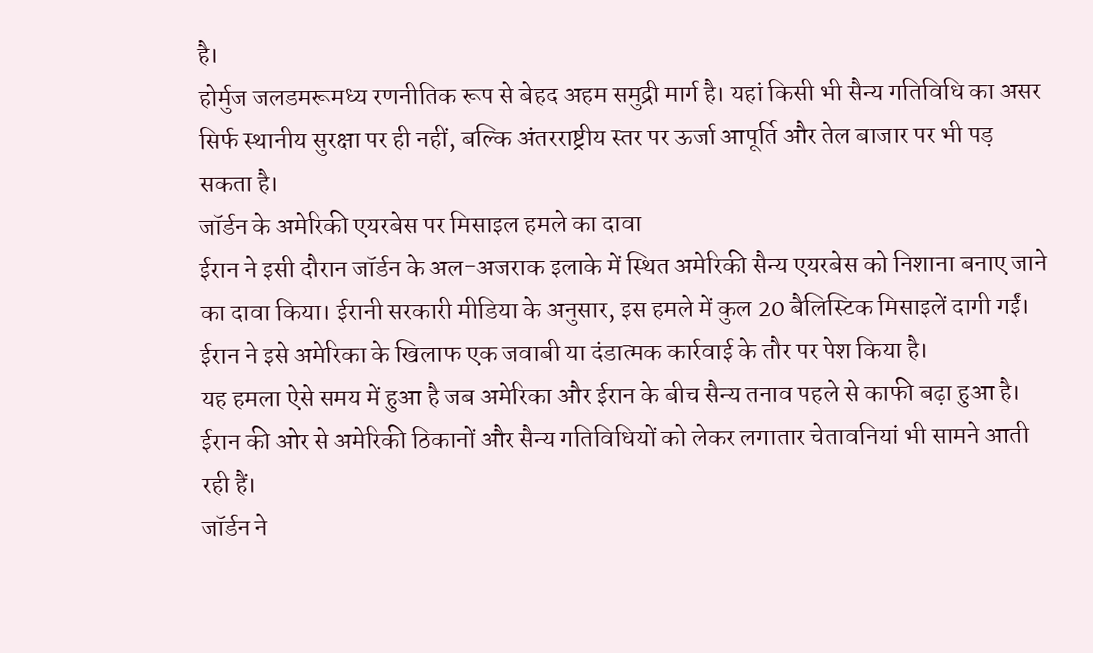है।
होर्मुज जलडमरूमध्य रणनीतिक रूप से बेहद अहम समुद्री मार्ग है। यहां किसी भी सैन्य गतिविधि का असर सिर्फ स्थानीय सुरक्षा पर ही नहीं, बल्कि अंतरराष्ट्रीय स्तर पर ऊर्जा आपूर्ति और तेल बाजार पर भी पड़ सकता है।
जॉर्डन के अमेरिकी एयरबेस पर मिसाइल हमले का दावा
ईरान ने इसी दौरान जॉर्डन के अल-अजराक इलाके में स्थित अमेरिकी सैन्य एयरबेस को निशाना बनाए जाने का दावा किया। ईरानी सरकारी मीडिया के अनुसार, इस हमले में कुल 20 बैलिस्टिक मिसाइलें दागी गईं। ईरान ने इसे अमेरिका के खिलाफ एक जवाबी या दंडात्मक कार्रवाई के तौर पर पेश किया है।
यह हमला ऐसे समय में हुआ है जब अमेरिका और ईरान के बीच सैन्य तनाव पहले से काफी बढ़ा हुआ है। ईरान की ओर से अमेरिकी ठिकानों और सैन्य गतिविधियों को लेकर लगातार चेतावनियां भी सामने आती रही हैं।
जॉर्डन ने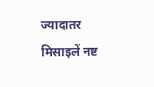ज्यादातर मिसाइलें नष्ट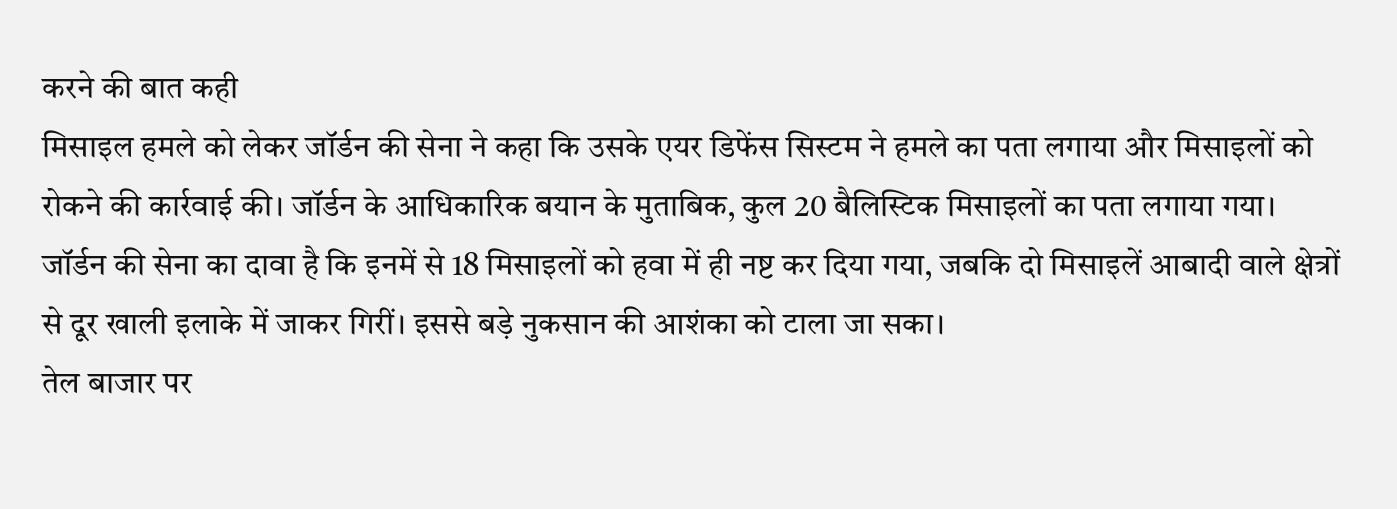करने की बात कही
मिसाइल हमले को लेकर जॉर्डन की सेना ने कहा कि उसके एयर डिफेंस सिस्टम ने हमले का पता लगाया और मिसाइलों को रोकने की कार्रवाई की। जॉर्डन के आधिकारिक बयान के मुताबिक, कुल 20 बैलिस्टिक मिसाइलों का पता लगाया गया।
जॉर्डन की सेना का दावा है कि इनमें से 18 मिसाइलों को हवा में ही नष्ट कर दिया गया, जबकि दो मिसाइलें आबादी वाले क्षेत्रों से दूर खाली इलाके में जाकर गिरीं। इससे बड़े नुकसान की आशंका को टाला जा सका।
तेल बाजार पर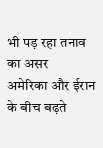भी पड़ रहा तनाव का असर
अमेरिका और ईरान के बीच बढ़ते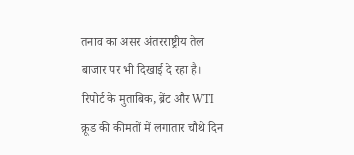तनाव का असर अंतरराष्ट्रीय तेल बाजार पर भी दिखाई दे रहा है। रिपोर्ट के मुताबिक, ब्रेंट और WTI क्रूड की कीमतों में लगातार चौथे दिन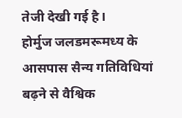तेजी देखी गई है।
होर्मुज जलडमरूमध्य के आसपास सैन्य गतिविधियां बढ़ने से वैश्विक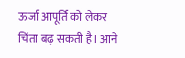ऊर्जा आपूर्ति को लेकर चिंता बढ़ सकती है। आने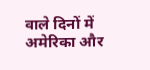वाले दिनों में अमेरिका और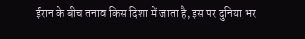ईरान के बीच तनाव किस दिशा में जाता है, इस पर दुनिया भर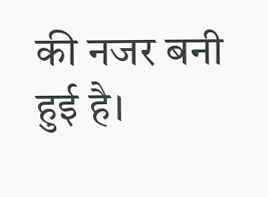की नजर बनी हुई है।